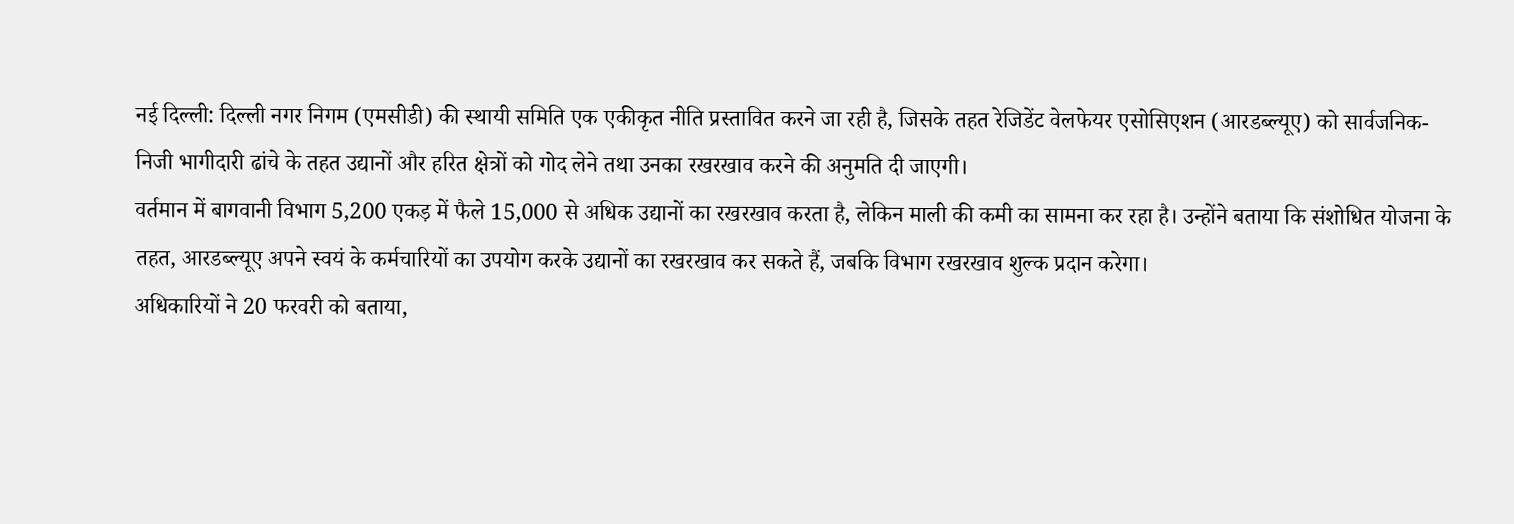नई दिल्ली: दिल्ली नगर निगम (एमसीडी) की स्थायी समिति एक एकीकृत नीति प्रस्तावित करने जा रही है, जिसके तहत रेजिडेंट वेलफेयर एसोसिएशन (आरडब्ल्यूए) को सार्वजनिक-निजी भागीदारी ढांचे के तहत उद्यानों और हरित क्षेत्रों को गोद लेने तथा उनका रखरखाव करने की अनुमति दी जाएगी।
वर्तमान में बागवानी विभाग 5,200 एकड़ में फैले 15,000 से अधिक उद्यानों का रखरखाव करता है, लेकिन माली की कमी का सामना कर रहा है। उन्होंने बताया कि संशोधित योजना के तहत, आरडब्ल्यूए अपने स्वयं के कर्मचारियों का उपयोग करके उद्यानों का रखरखाव कर सकते हैं, जबकि विभाग रखरखाव शुल्क प्रदान करेगा।
अधिकारियों ने 20 फरवरी को बताया,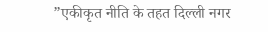”एकीकृत नीति के तहत दिल्ली नगर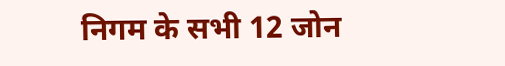निगम के सभी 12 जोन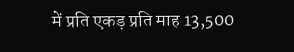में प्रति एकड़ प्रति माह 13,500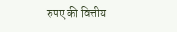रुपए की वित्तीय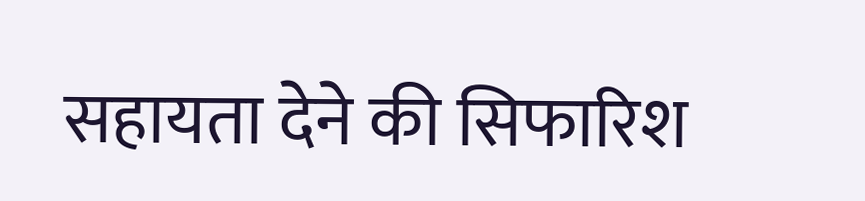सहायता देने की सिफारिश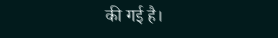की गई है।